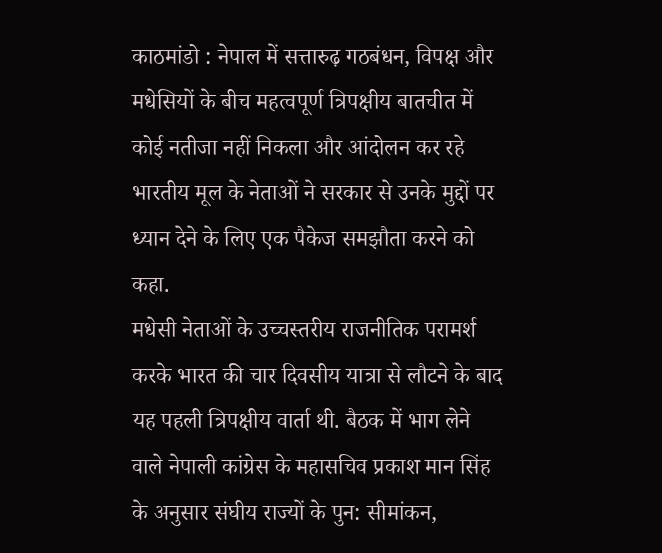काठमांडो : नेपाल में सत्तारुढ़ गठबंधन, विपक्ष और मधेसियों के बीच महत्वपूर्ण त्रिपक्षीय बातचीत में कोई नतीजा नहीं निकला और आंदोलन कर रहे भारतीय मूल के नेताओं ने सरकार से उनके मुद्दों पर ध्यान देने के लिए एक पैकेज समझौता करने को कहा.
मधेसी नेताओं के उच्चस्तरीय राजनीतिक परामर्श करके भारत की चार दिवसीय यात्रा से लौटने के बाद यह पहली त्रिपक्षीय वार्ता थी. बैठक में भाग लेने वाले नेपाली कांग्रेस के महासचिव प्रकाश मान सिंह के अनुसार संघीय राज्यों के पुन: सीमांकन,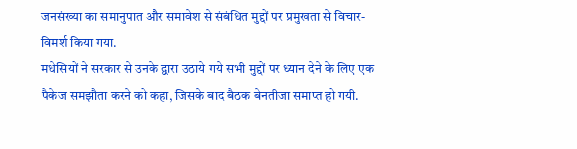जनसंख्या का समानुपात और समावेश से संबंधित मुद्दों पर प्रमुखता से विचार-विमर्श किया गया.
मधेसियों ने सरकार से उनके द्वारा उठाये गये सभी मुद्दों पर ध्यान देने के लिए एक पैकेज समझौता करने को कहा, जिसके बाद बैठक बेनतीजा समाप्त हो गयी.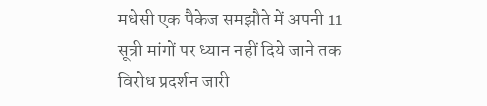मधेसी एक पैकेज समझौते में अपनी 11 सूत्री मांगों पर ध्यान नहीं दिये जाने तक विरोध प्रदर्शन जारी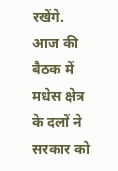रखेंगे.
आज की बैठक में मधेस क्षेत्र के दलों ने सरकार को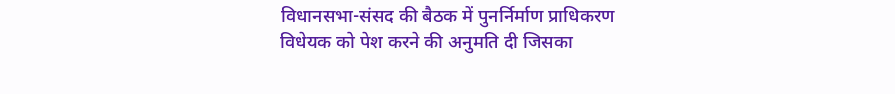विधानसभा-संसद की बैठक में पुनर्निर्माण प्राधिकरण विधेयक को पेश करने की अनुमति दी जिसका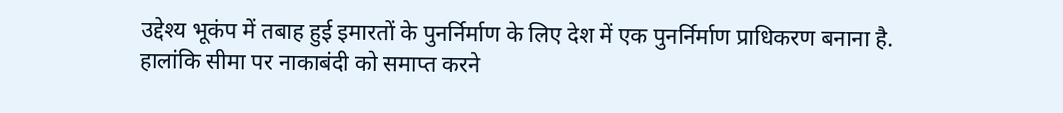उद्देश्य भूकंप में तबाह हुई इमारतों के पुनर्निर्माण के लिए देश में एक पुनर्निर्माण प्राधिकरण बनाना है.
हालांकि सीमा पर नाकाबंदी को समाप्त करने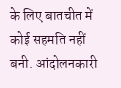के लिए बातचीत में कोई सहमति नहीं बनी. आंदोलनकारी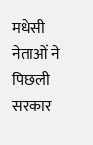मधेसी नेताओं ने पिछली सरकार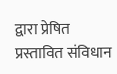द्वारा प्रेषित प्रस्तावित संविधान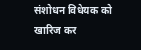संशोधन विधेयक को खारिज कर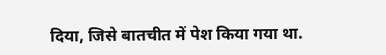दिया, जिसे बातचीत में पेश किया गया था.